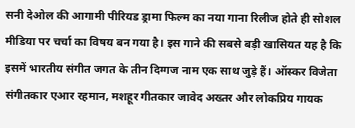सनी देओल की आगामी पीरियड ड्रामा फिल्म का नया गाना रिलीज होते ही सोशल मीडिया पर चर्चा का विषय बन गया है। इस गाने की सबसे बड़ी खासियत यह है कि इसमें भारतीय संगीत जगत के तीन दिग्गज नाम एक साथ जुड़े हैं। ऑस्कर विजेता संगीतकार एआर रहमान, मशहूर गीतकार जावेद अख्तर और लोकप्रिय गायक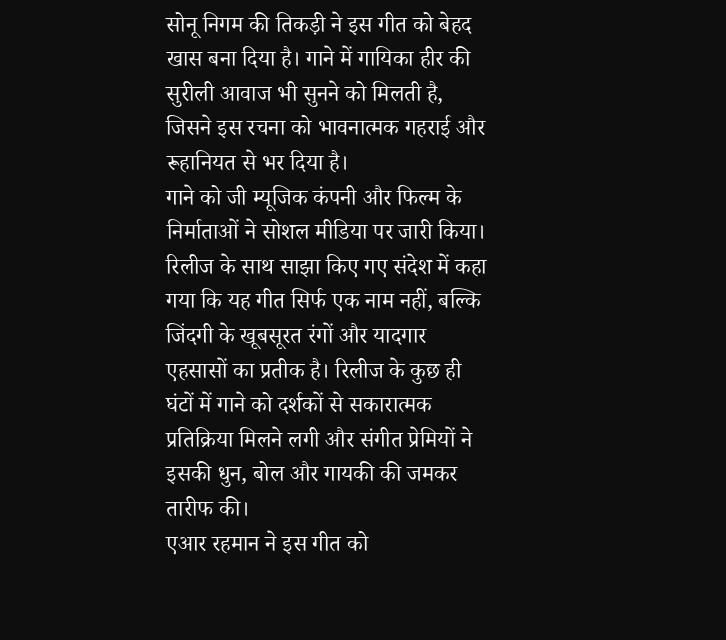सोनू निगम की तिकड़ी ने इस गीत को बेहद खास बना दिया है। गाने में गायिका हीर की सुरीली आवाज भी सुनने को मिलती है, जिसने इस रचना को भावनात्मक गहराई और रूहानियत से भर दिया है।
गाने को जी म्यूजिक कंपनी और फिल्म के निर्माताओं ने सोशल मीडिया पर जारी किया। रिलीज के साथ साझा किए गए संदेश में कहा गया कि यह गीत सिर्फ एक नाम नहीं, बल्कि जिंदगी के खूबसूरत रंगों और यादगार एहसासों का प्रतीक है। रिलीज के कुछ ही घंटों में गाने को दर्शकों से सकारात्मक प्रतिक्रिया मिलने लगी और संगीत प्रेमियों ने इसकी धुन, बोल और गायकी की जमकर तारीफ की।
एआर रहमान ने इस गीत को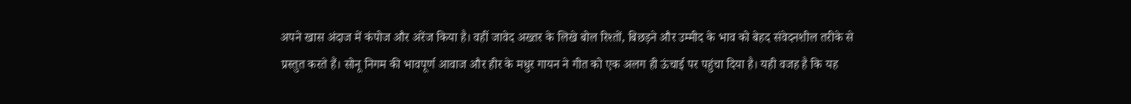अपने खास अंदाज में कंपोज और अरेंज किया है। वहीं जावेद अख्तर के लिखे बोल रिश्तों, बिछड़ने और उम्मीद के भाव को बेहद संवेदनशील तरीके से प्रस्तुत करते हैं। सोनू निगम की भावपूर्ण आवाज और हीर के मधुर गायन ने गीत को एक अलग ही ऊंचाई पर पहुंचा दिया है। यही वजह है कि यह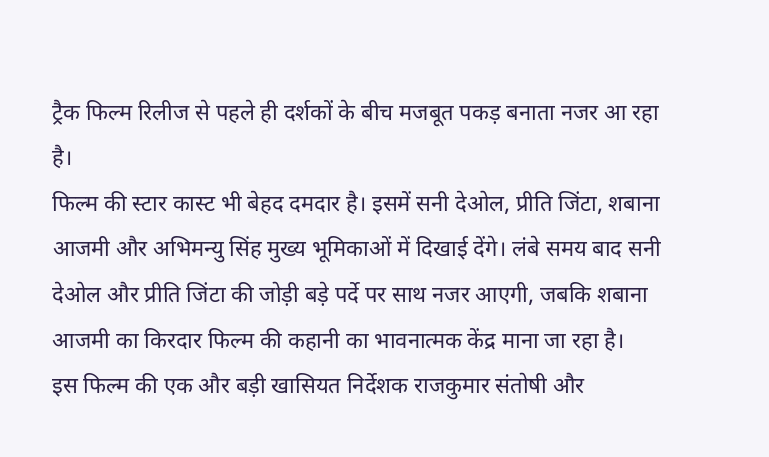ट्रैक फिल्म रिलीज से पहले ही दर्शकों के बीच मजबूत पकड़ बनाता नजर आ रहा है।
फिल्म की स्टार कास्ट भी बेहद दमदार है। इसमें सनी देओल, प्रीति जिंटा, शबाना आजमी और अभिमन्यु सिंह मुख्य भूमिकाओं में दिखाई देंगे। लंबे समय बाद सनी देओल और प्रीति जिंटा की जोड़ी बड़े पर्दे पर साथ नजर आएगी, जबकि शबाना आजमी का किरदार फिल्म की कहानी का भावनात्मक केंद्र माना जा रहा है।
इस फिल्म की एक और बड़ी खासियत निर्देशक राजकुमार संतोषी और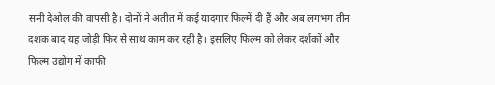सनी देओल की वापसी है। दोनों ने अतीत में कई यादगार फिल्में दी हैं और अब लगभग तीन दशक बाद यह जोड़ी फिर से साथ काम कर रही है। इसलिए फिल्म को लेकर दर्शकों और फिल्म उद्योग में काफी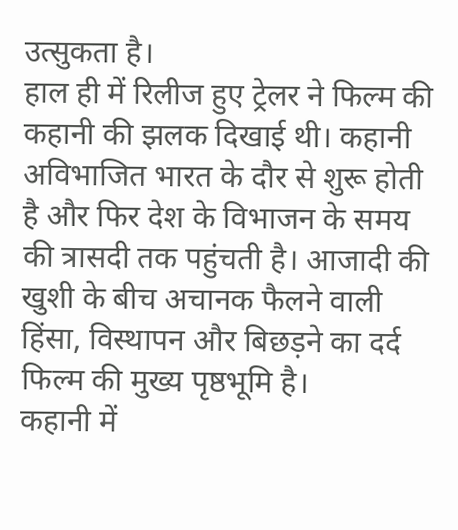उत्सुकता है।
हाल ही में रिलीज हुए ट्रेलर ने फिल्म की कहानी की झलक दिखाई थी। कहानी अविभाजित भारत के दौर से शुरू होती है और फिर देश के विभाजन के समय की त्रासदी तक पहुंचती है। आजादी की खुशी के बीच अचानक फैलने वाली हिंसा, विस्थापन और बिछड़ने का दर्द फिल्म की मुख्य पृष्ठभूमि है।
कहानी में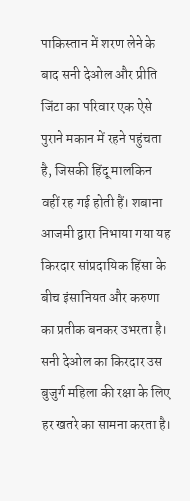पाकिस्तान में शरण लेने के बाद सनी देओल और प्रीति जिंटा का परिवार एक ऐसे पुराने मकान में रहने पहुंचता है, जिसकी हिंदू मालकिन वहीं रह गई होती हैं। शबाना आजमी द्वारा निभाया गया यह किरदार सांप्रदायिक हिंसा के बीच इंसानियत और करुणा का प्रतीक बनकर उभरता है। सनी देओल का किरदार उस बुजुर्ग महिला की रक्षा के लिए हर खतरे का सामना करता है।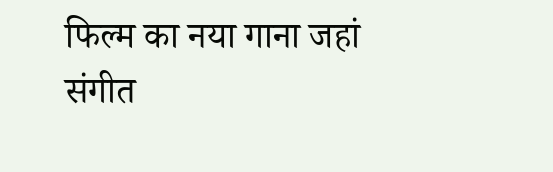फिल्म का नया गाना जहां संगीत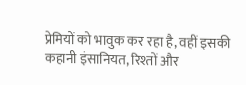प्रेमियों को भावुक कर रहा है, वहीं इसकी कहानी इंसानियत, रिश्तों और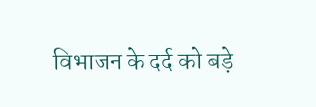विभाजन के दर्द को बड़े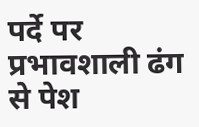पर्दे पर प्रभावशाली ढंग से पेश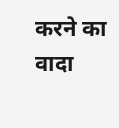करने का वादा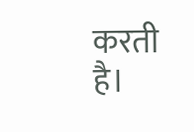करती है।